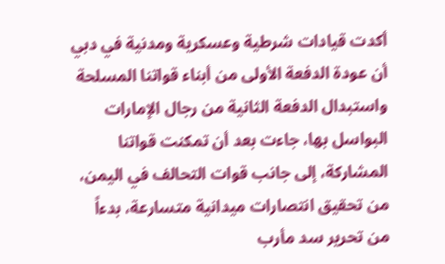أكدت قيادات شرطية وعسكرية ومدنية في دبي أن عودة الدفعة الأولى من أبناء قواتنا المسلحة واستبدال الدفعة الثانية من رجال الإمارات البواسل بها، جاءت بعد أن تمكنت قواتنا المشاركة، إلى جانب قوات التحالف في اليمن، من تحقيق انتصارات ميدانية متسارعة، بدءاً من تحرير سد مأرب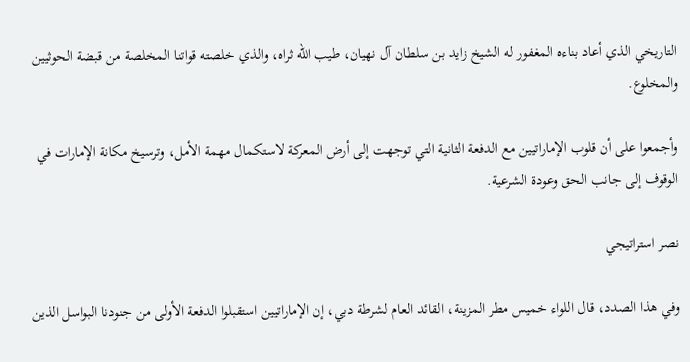التاريخي الذي أعاد بناءه المغفور له الشيخ زايد بن سلطان آل نهيان، طيب الله ثراه، والذي خلصته قواتنا المخلصة من قبضة الحوثيين والمخلوع.

وأجمعوا على أن قلوب الإماراتيين مع الدفعة الثانية التي توجهت إلى أرض المعركة لاستكمال مهمة الأمل، وترسيخ مكانة الإمارات في الوقوف إلى جانب الحق وعودة الشرعية.

نصر استراتيجي

وفي هذا الصدد، قال اللواء خميس مطر المزينة، القائد العام لشرطة دبي، إن الإماراتيين استقبلوا الدفعة الأولى من جنودنا البواسل الذين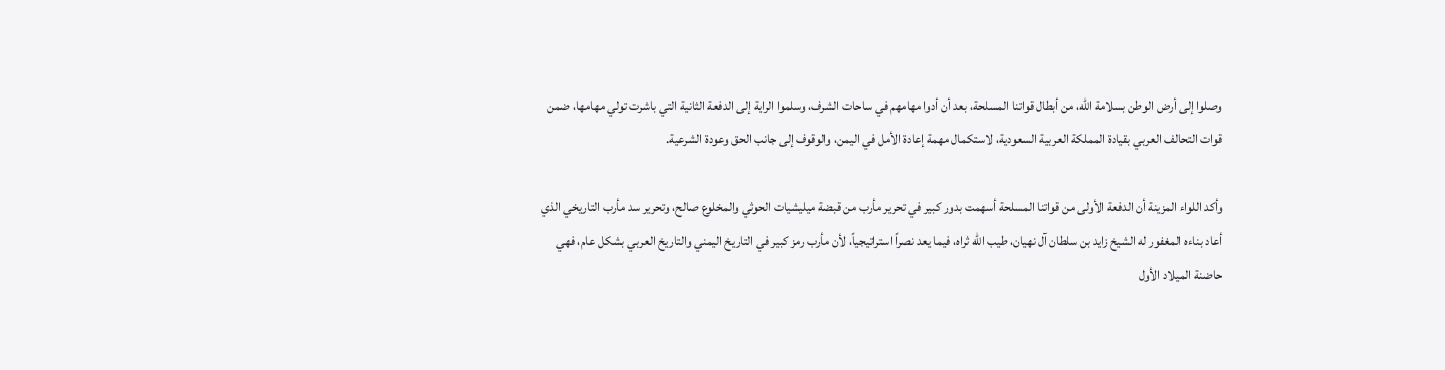وصلوا إلى أرض الوطن بسلامة الله، من أبطال قواتنا المسلحة، بعد أن أدوا مهامهم في ساحات الشرف، وسلموا الراية إلى الدفعة الثانية التي باشرت تولي مهامها، ضمن قوات التحالف العربي بقيادة المملكة العربية السعودية، لاستكمال مهمة إعادة الأمل في اليمن، والوقوف إلى جانب الحق وعودة الشرعية.

وأكد اللواء المزينة أن الدفعة الأولى من قواتنا المسلحة أسهمت بدور كبير في تحرير مأرب من قبضة ميليشيات الحوثي والمخلوع صالح، وتحرير سد مأرب التاريخي الذي أعاد بناءه المغفور له الشيخ زايد بن سلطان آل نهيان، طيب الله ثراه، فيما يعد نصراً استراتيجياً، لأن مأرب رمز كبير في التاريخ اليمني والتاريخ العربي بشكل عام، فهي حاضنة الميلاد الأول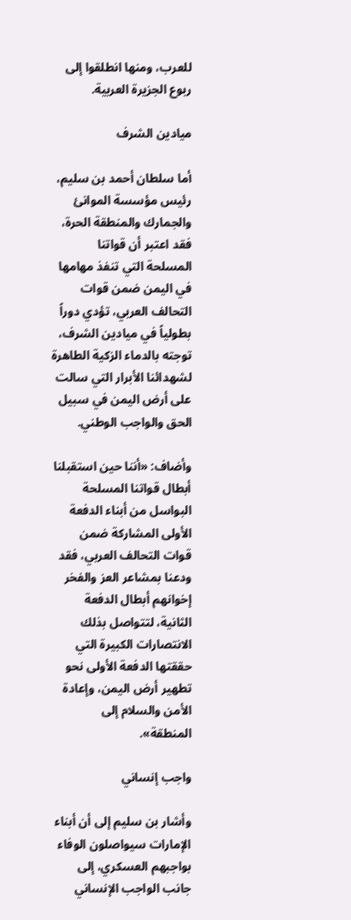للعرب، ومنها انطلقوا إلى ربوع الجزيرة العربية.

ميادين الشرف

أما سلطان أحمد بن سليم، رئيس مؤسسة الموانئ والجمارك والمنطقة الحرة، فقد اعتبر أن قواتنا المسلحة التي تنفذ مهامها في اليمن ضمن قوات التحالف العربي، تؤدي دوراً بطولياً في ميادين الشرف، توجته بالدماء الزكية الطاهرة لشهدائنا الأبرار التي سالت على أرض اليمن في سبيل الحق والواجب الوطني.

وأضاف: «أننا حين استقبلنا أبطال قواتنا المسلحة البواسل من أبناء الدفعة الأولى المشاركة ضمن قوات التحالف العربي، فقد ودعنا بمشاعر العز والفخر إخوانهم أبطال الدفعة الثانية، لتتواصل بذلك الانتصارات الكبيرة التي حققتها الدفعة الأولى نحو تطهير أرض اليمن، وإعادة الأمن والسلام إلى المنطقة».

واجب إنساني

وأشار بن سليم إلى أن أبناء الإمارات سيواصلون الوفاء بواجبهم العسكري، إلى جانب الواجب الإنساني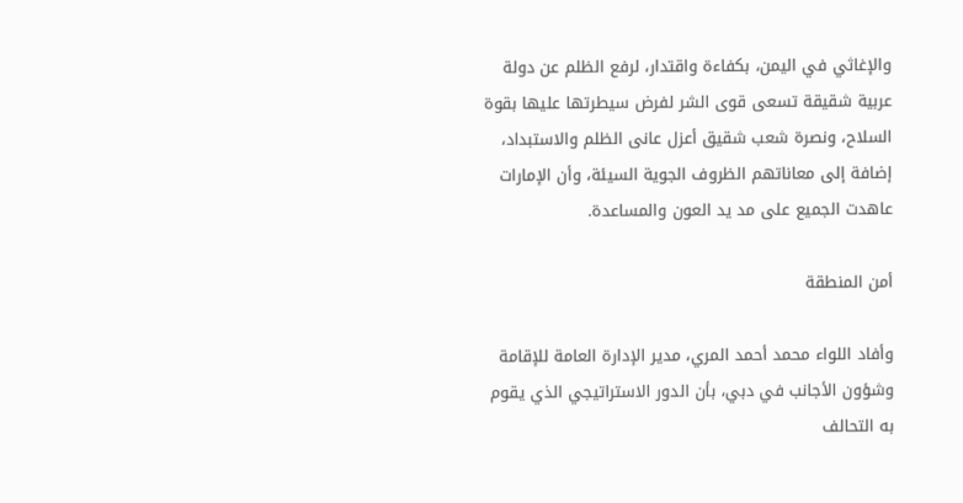والإغاثي في اليمن، بكفاءة واقتدار، لرفع الظلم عن دولة عربية شقيقة تسعى قوى الشر لفرض سيطرتها عليها بقوة السلاح، ونصرة شعب شقيق أعزل عانى الظلم والاستبداد، إضافة إلى معاناتهم الظروف الجوية السيئة، وأن الإمارات عاهدت الجميع على مد يد العون والمساعدة.

أمن المنطقة

وأفاد اللواء محمد أحمد المري، مدير الإدارة العامة للإقامة وشؤون الأجانب في دبي، بأن الدور الاستراتيجي الذي يقوم به التحالف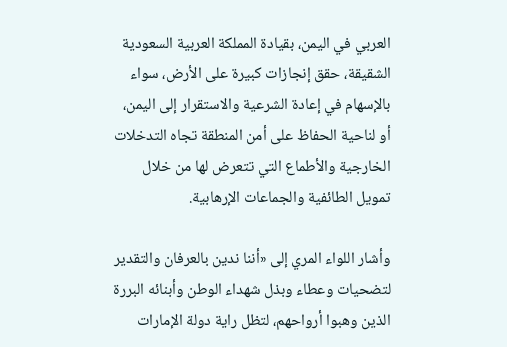العربي في اليمن، بقيادة المملكة العربية السعودية الشقيقة، حقق إنجازات كبيرة على الأرض، سواء بالإسهام في إعادة الشرعية والاستقرار إلى اليمن، أو لناحية الحفاظ على أمن المنطقة تجاه التدخلات الخارجية والأطماع التي تتعرض لها من خلال تمويل الطائفية والجماعات الإرهابية.

وأشار اللواء المري إلى «أننا ندين بالعرفان والتقدير لتضحيات وعطاء وبذل شهداء الوطن وأبنائه البررة الذين وهبوا أرواحهم، لتظل راية دولة الإمارات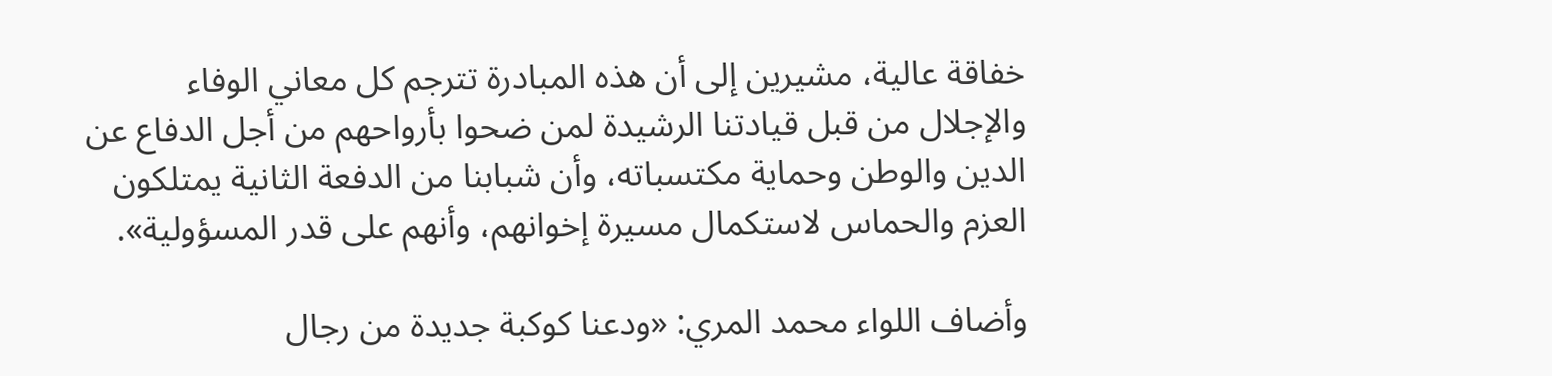خفاقة عالية، مشيرين إلى أن هذه المبادرة تترجم كل معاني الوفاء والإجلال من قبل قيادتنا الرشيدة لمن ضحوا بأرواحهم من أجل الدفاع عن الدين والوطن وحماية مكتسباته، وأن شبابنا من الدفعة الثانية يمتلكون العزم والحماس لاستكمال مسيرة إخوانهم، وأنهم على قدر المسؤولية».

وأضاف اللواء محمد المري: «ودعنا كوكبة جديدة من رجال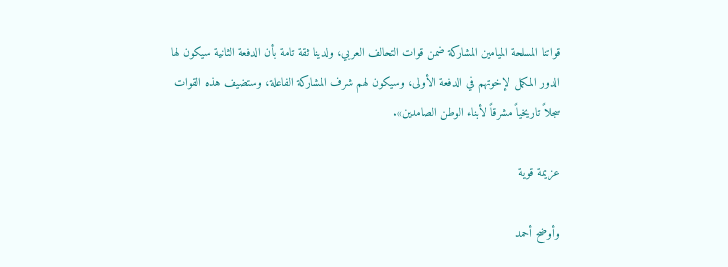قواتنا المسلحة الميامين المشاركة ضمن قوات التحالف العربي، ولدينا ثقة تامة بأن الدفعة الثانية سيكون لها الدور المكمل لإخوتهم في الدفعة الأولى، وسيكون لهم شرف المشاركة الفاعلة، وستضيف هذه القوات سجلاً تاريخياً مشرقاً لأبناء الوطن الصامدين».

عزيمة قوية

وأوضح أحمد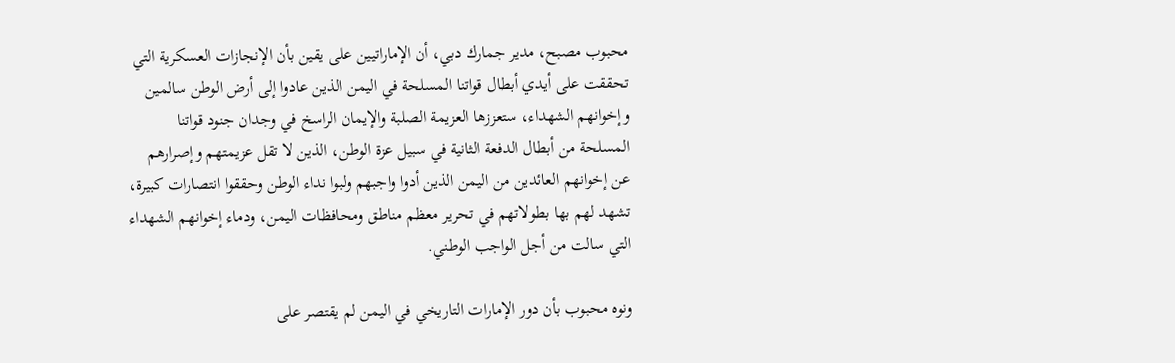محبوب مصبح، مدير جمارك دبي، أن الإماراتيين على يقين بأن الإنجازات العسكرية التي تحققت على أيدي أبطال قواتنا المسلحة في اليمن الذين عادوا إلى أرض الوطن سالمين وإخوانهم الشهداء، ستعززها العزيمة الصلبة والإيمان الراسخ في وجدان جنود قواتنا المسلحة من أبطال الدفعة الثانية في سبيل عزة الوطن، الذين لا تقل عزيمتهم وإصرارهم عن إخوانهم العائدين من اليمن الذين أدوا واجبهم ولبوا نداء الوطن وحققوا انتصارات كبيرة، تشهد لهم بها بطولاتهم في تحرير معظم مناطق ومحافظات اليمن، ودماء إخوانهم الشهداء التي سالت من أجل الواجب الوطني.

ونوه محبوب بأن دور الإمارات التاريخي في اليمن لم يقتصر على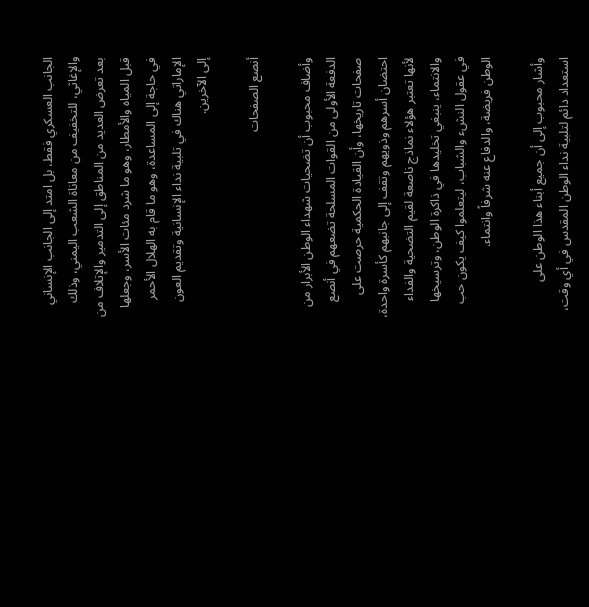الجانب العسكري فقط، بل امتد إلى الجانب الإنساني والإغاثي، للتخفيف من معاناة الشعب اليمني، وذلك بعد تعرض العديد من المناطق إلى التدمير والإتلاف من قبل المياه والأمطار، وهو ما شرد مئات الأسر، وجعلها في حاجة إلى المساعدة، وهو ما قام به الهلال الأحمر الإماراتي هناك في تلبية نداء الإنسانية وتقديم العون إلى الآخرين.

أنصع الصفحات

وأضاف محبوب أن تضحيات شهداء الوطن الأبرار من الدفعة الأولى من القوات المسلحة تضعهم في أنصع صفحات تاريخها، وأن القيادة الحكمية حرصت على احتضان أسرهم وذويهم وتقف إلى جانبهم كأسرة واحدة، لأنها تعتبر هؤلاء نماذج ناصعة لقيم التضحية والفداء والانتماء، ينبغي تخليدها في ذاكرة الوطن، وترسيخها في عقول النشء والشباب، ليتعلموا كيف يكون حب الوطن فريضة، والدفاع عنه شرفاً وانتماء.

وأشار محبوب إلى أن جميع أبناء هذا الوطن على استعداد دائم لتلبية نداء الوطن المقدس في أي وقت،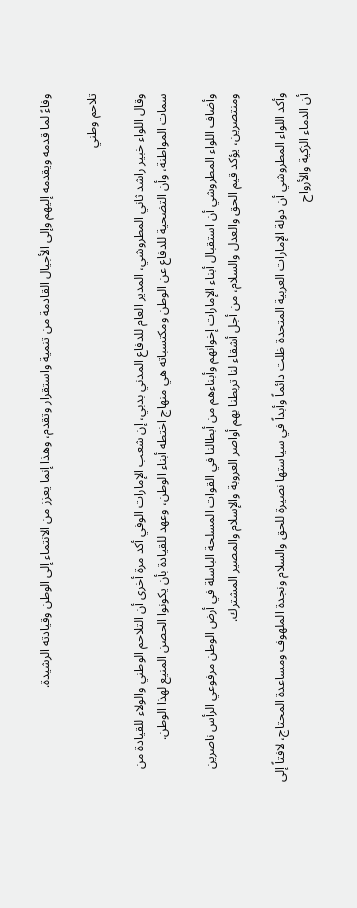وفاءً لما قدمه ويقدمه إليهم وإلى الأجيال القادمة من تنمية واستقرار وتقدم، وهذا إنما يعزز من الانتماء إلى الوطن وقيادته الرشيدة.

تلاحم وطني

وقال اللواء خبير راشد ثاني المطروشي، المدير العام للدفاع المدني بدبي، إن شعب الإمارات الوفي أكد مرة أخرى أن التلاحم الوطني والولاء للقيادة من سمات المواطنة، وأن التضحية للدفاع عن الوطن ومكتسباته هي منهاج اختطه أبناء الوطن، وعهد للقيادة بأن يكونوا الحصن المنيع لهذا الوطن.

وأضاف اللواء المطروشي أن استقبال أبناء الإمارات إخوانهم وأبناءهم من أبطالنا في القوات المسلحة الباسلة في أرض الوطن مرفوعي الرأس ناصرين ومنتصرين، يؤكد قيم الحق والعدل والسلام، من أجل أشقاء لنا تربطنا بهم أواصر العروبة والإسلام والمصير المشترك.

وأكد اللواء المطروشي أن دولة الإمارات العربية المتحدة ظلت دائماً وأبداً في سياستها نصيرة للحق والسلام ونجدة الملهوف ومساعدة المحتاج، لافتاً إلى أن الدماء الزكية والأرواح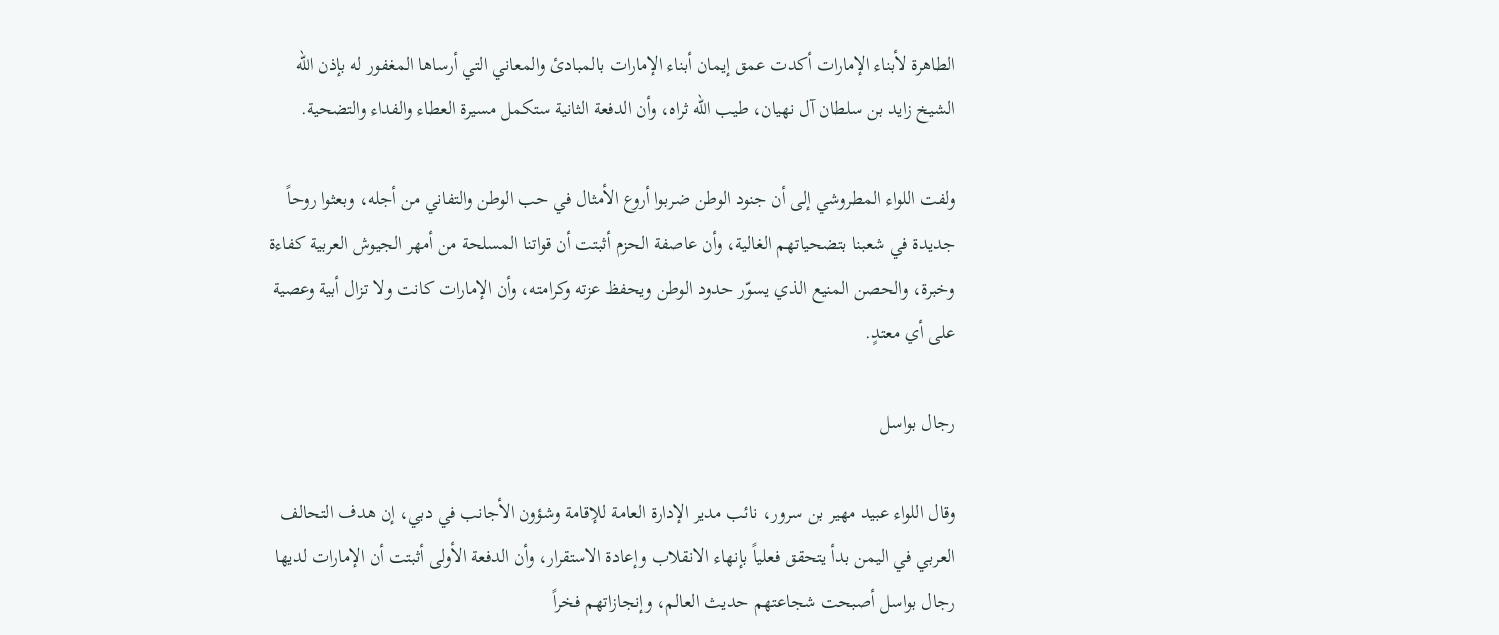الطاهرة لأبناء الإمارات أكدت عمق إيمان أبناء الإمارات بالمبادئ والمعاني التي أرساها المغفور له بإذن الله الشيخ زايد بن سلطان آل نهيان، طيب الله ثراه، وأن الدفعة الثانية ستكمل مسيرة العطاء والفداء والتضحية.

ولفت اللواء المطروشي إلى أن جنود الوطن ضربوا أروع الأمثال في حب الوطن والتفاني من أجله، وبعثوا روحاً جديدة في شعبنا بتضحياتهم الغالية، وأن عاصفة الحزم أثبتت أن قواتنا المسلحة من أمهر الجيوش العربية كفاءة وخبرة، والحصن المنيع الذي يسوّر حدود الوطن ويحفظ عزته وكرامته، وأن الإمارات كانت ولا تزال أبية وعصية على أي معتدٍ.

رجال بواسل

وقال اللواء عبيد مهير بن سرور، نائب مدير الإدارة العامة للإقامة وشؤون الأجانب في دبي، إن هدف التحالف العربي في اليمن بدأ يتحقق فعلياً بإنهاء الانقلاب وإعادة الاستقرار، وأن الدفعة الأولى أثبتت أن الإمارات لديها رجال بواسل أصبحت شجاعتهم حديث العالم، وإنجازاتهم فخراً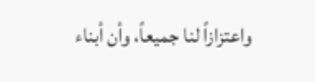واعتزازاً لنا جميعاً، وأن أبناء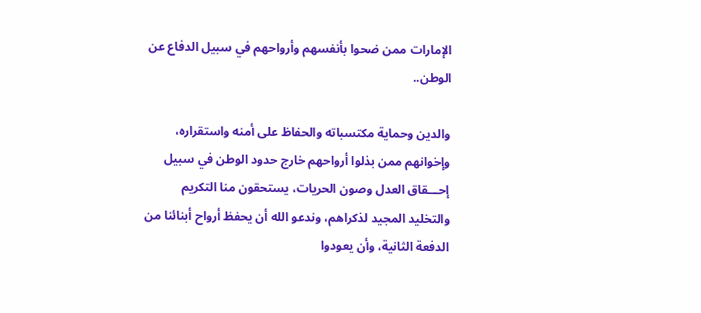الإمارات ممن ضحوا بأنفسهم وأرواحهم في سبيل الدفاع عن الوطن..

والدين وحماية مكتسباته والحفاظ على أمنه واستقراره، وإخوانهم ممن بذلوا أرواحهم خارج حدود الوطن في سبيل إحـــقاق العدل وصون الحريات، يستحقون منا التكريم والتخليد المجيد لذكراهم، وندعو الله أن يحفظ أرواح أبنائنا من الدفعة الثانية، وأن يعودوا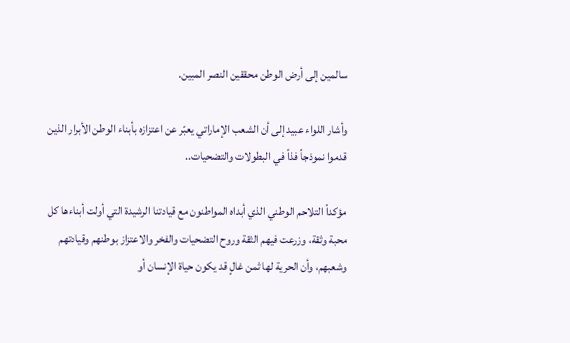سالمين إلى أرض الوطن محققين النصر المبين.

وأشار اللواء عبيد إلى أن الشعب الإماراتي يعبّر عن اعتزازه بأبناء الوطن الأبرار الذين قدموا نموذجاً فذاً في البطولات والتضحيات..

مؤكداً التلاحم الوطني الذي أبداه المواطنون مع قيادتنا الرشيدة التي أولت أبناءها كل محبة وثقة، وزرعت فيهم الثقة وروح التضحيات والفخر والاعتزاز بوطنهم وقيادتهم وشعبهم، وأن الحرية لها ثمن غالٍ قد يكون حياة الإنسان أو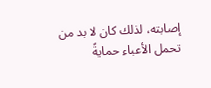إصابته، لذلك كان لا بد من تحمل الأعباء حمايةً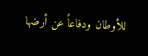للأوطان ودفاعاً عن أرضها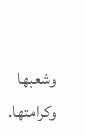وشعبها وكرامتها.